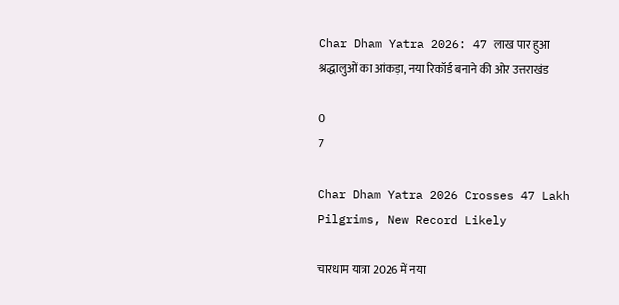Char Dham Yatra 2026: 47 लाख पार हुआ श्रद्धालुओं का आंकड़ा, नया रिकॉर्ड बनाने की ओर उत्तराखंड

0
7

Char Dham Yatra 2026 Crosses 47 Lakh Pilgrims, New Record Likely

चारधाम यात्रा 2026 में नया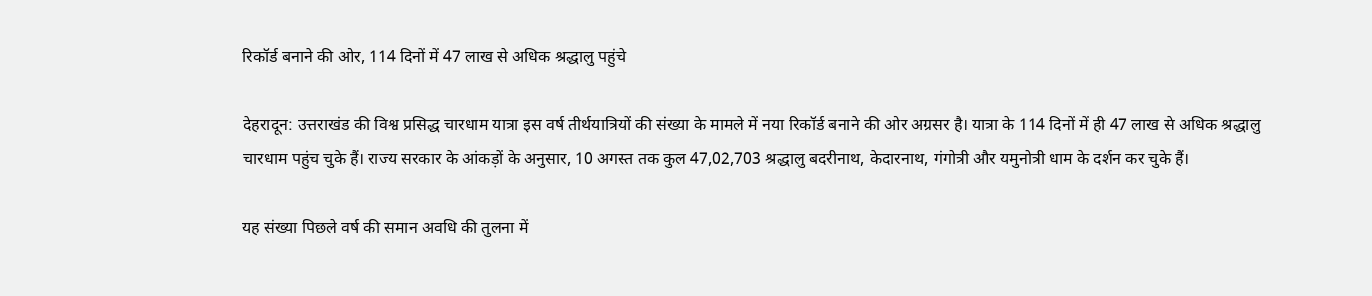रिकॉर्ड बनाने की ओर, 114 दिनों में 47 लाख से अधिक श्रद्धालु पहुंचे

देहरादून: उत्तराखंड की विश्व प्रसिद्ध चारधाम यात्रा इस वर्ष तीर्थयात्रियों की संख्या के मामले में नया रिकॉर्ड बनाने की ओर अग्रसर है। यात्रा के 114 दिनों में ही 47 लाख से अधिक श्रद्धालु चारधाम पहुंच चुके हैं। राज्य सरकार के आंकड़ों के अनुसार, 10 अगस्त तक कुल 47,02,703 श्रद्धालु बदरीनाथ, केदारनाथ, गंगोत्री और यमुनोत्री धाम के दर्शन कर चुके हैं।

यह संख्या पिछले वर्ष की समान अवधि की तुलना में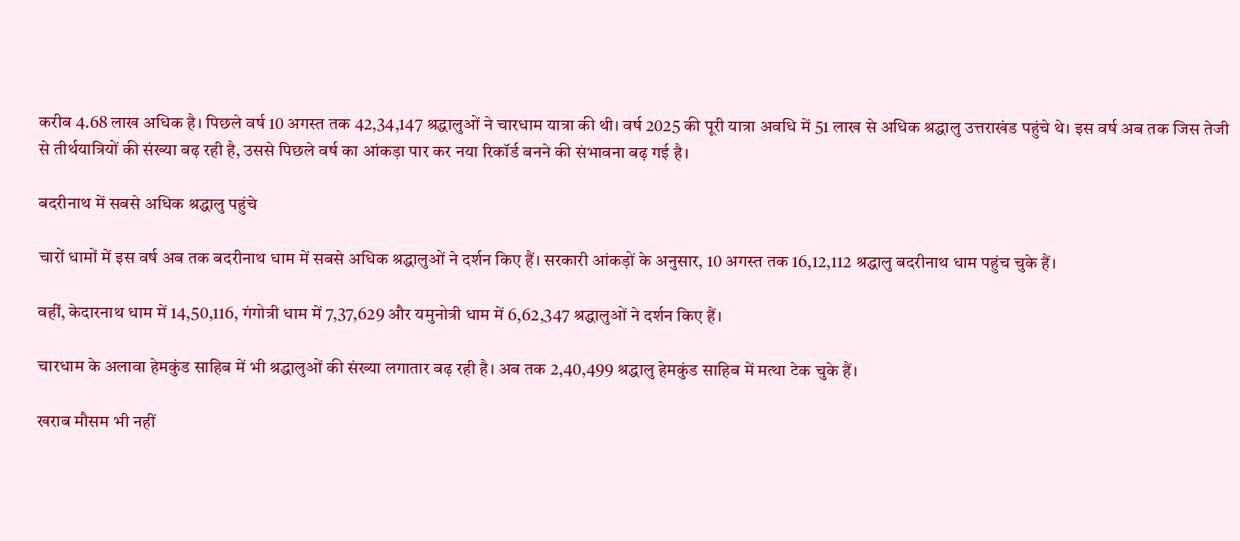करीब 4.68 लाख अधिक है। पिछले वर्ष 10 अगस्त तक 42,34,147 श्रद्धालुओं ने चारधाम यात्रा की थी। वर्ष 2025 की पूरी यात्रा अवधि में 51 लाख से अधिक श्रद्धालु उत्तराखंड पहुंचे थे। इस वर्ष अब तक जिस तेजी से तीर्थयात्रियों की संख्या बढ़ रही है, उससे पिछले वर्ष का आंकड़ा पार कर नया रिकॉर्ड बनने की संभावना बढ़ गई है।

बदरीनाथ में सबसे अधिक श्रद्धालु पहुंचे

चारों धामों में इस वर्ष अब तक बदरीनाथ धाम में सबसे अधिक श्रद्धालुओं ने दर्शन किए हैं। सरकारी आंकड़ों के अनुसार, 10 अगस्त तक 16,12,112 श्रद्धालु बदरीनाथ धाम पहुंच चुके हैं।

वहीं, केदारनाथ धाम में 14,50,116, गंगोत्री धाम में 7,37,629 और यमुनोत्री धाम में 6,62,347 श्रद्धालुओं ने दर्शन किए हैं।

चारधाम के अलावा हेमकुंड साहिब में भी श्रद्धालुओं की संख्या लगातार बढ़ रही है। अब तक 2,40,499 श्रद्धालु हेमकुंड साहिब में मत्था टेक चुके हैं।

खराब मौसम भी नहीं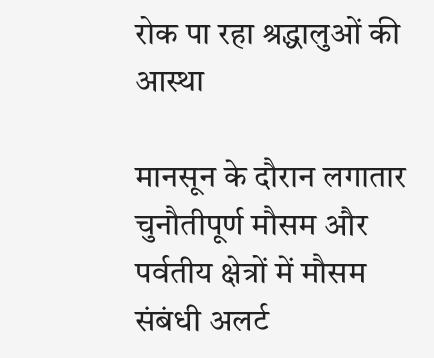रोक पा रहा श्रद्धालुओं की आस्था

मानसून के दौरान लगातार चुनौतीपूर्ण मौसम और पर्वतीय क्षेत्रों में मौसम संबंधी अलर्ट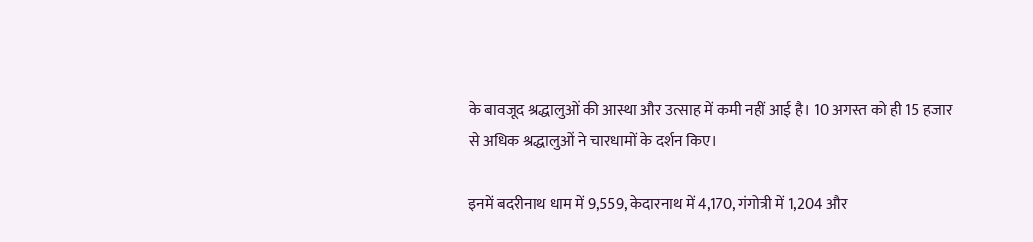के बावजूद श्रद्धालुओं की आस्था और उत्साह में कमी नहीं आई है। 10 अगस्त को ही 15 हजार से अधिक श्रद्धालुओं ने चारधामों के दर्शन किए।

इनमें बदरीनाथ धाम में 9,559, केदारनाथ में 4,170, गंगोत्री में 1,204 और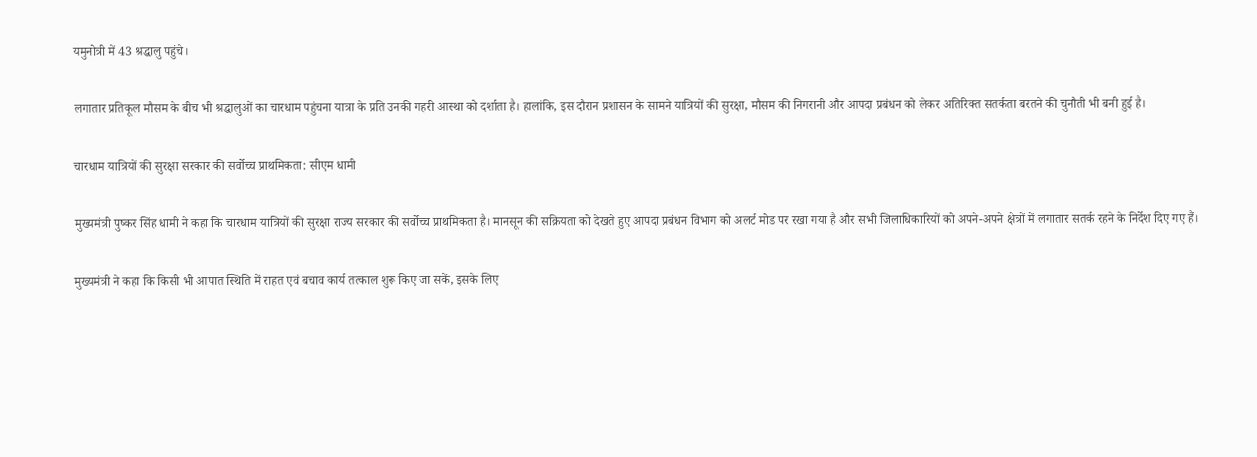यमुनोत्री में 43 श्रद्धालु पहुंचे।

लगातार प्रतिकूल मौसम के बीच भी श्रद्धालुओं का चारधाम पहुंचना यात्रा के प्रति उनकी गहरी आस्था को दर्शाता है। हालांकि, इस दौरान प्रशासन के सामने यात्रियों की सुरक्षा, मौसम की निगरानी और आपदा प्रबंधन को लेकर अतिरिक्त सतर्कता बरतने की चुनौती भी बनी हुई है।

चारधाम यात्रियों की सुरक्षा सरकार की सर्वोच्च प्राथमिकता: सीएम धामी

मुख्यमंत्री पुष्कर सिंह धामी ने कहा कि चारधाम यात्रियों की सुरक्षा राज्य सरकार की सर्वोच्च प्राथमिकता है। मानसून की सक्रियता को देखते हुए आपदा प्रबंधन विभाग को अलर्ट मोड पर रखा गया है और सभी जिलाधिकारियों को अपने-अपने क्षेत्रों में लगातार सतर्क रहने के निर्देश दिए गए हैं।

मुख्यमंत्री ने कहा कि किसी भी आपात स्थिति में राहत एवं बचाव कार्य तत्काल शुरू किए जा सकें, इसके लिए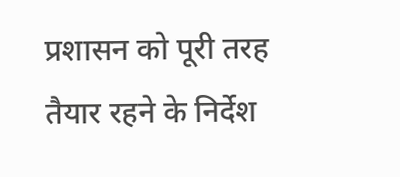प्रशासन को पूरी तरह तैयार रहने के निर्देश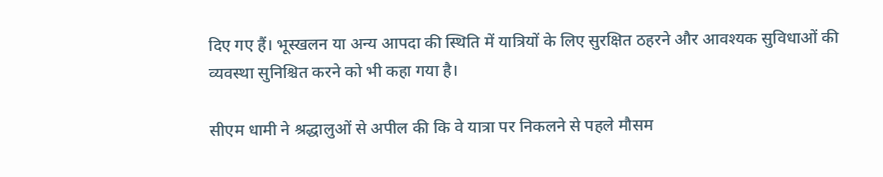दिए गए हैं। भूस्खलन या अन्य आपदा की स्थिति में यात्रियों के लिए सुरक्षित ठहरने और आवश्यक सुविधाओं की व्यवस्था सुनिश्चित करने को भी कहा गया है।

सीएम धामी ने श्रद्धालुओं से अपील की कि वे यात्रा पर निकलने से पहले मौसम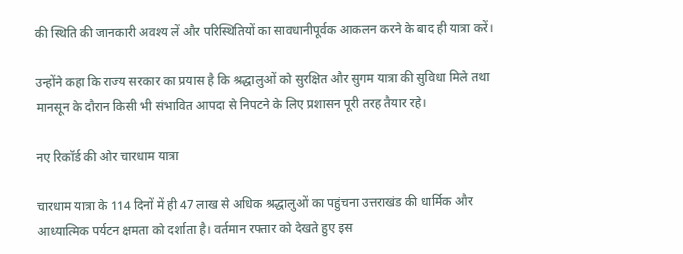की स्थिति की जानकारी अवश्य लें और परिस्थितियों का सावधानीपूर्वक आकलन करने के बाद ही यात्रा करें।

उन्होंने कहा कि राज्य सरकार का प्रयास है कि श्रद्धालुओं को सुरक्षित और सुगम यात्रा की सुविधा मिले तथा मानसून के दौरान किसी भी संभावित आपदा से निपटने के लिए प्रशासन पूरी तरह तैयार रहे।

नए रिकॉर्ड की ओर चारधाम यात्रा

चारधाम यात्रा के 114 दिनों में ही 47 लाख से अधिक श्रद्धालुओं का पहुंचना उत्तराखंड की धार्मिक और आध्यात्मिक पर्यटन क्षमता को दर्शाता है। वर्तमान रफ्तार को देखते हुए इस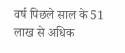वर्ष पिछले साल के 51 लाख से अधिक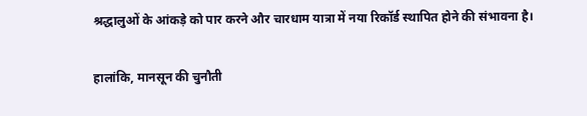श्रद्धालुओं के आंकड़े को पार करने और चारधाम यात्रा में नया रिकॉर्ड स्थापित होने की संभावना है।

हालांकि, मानसून की चुनौती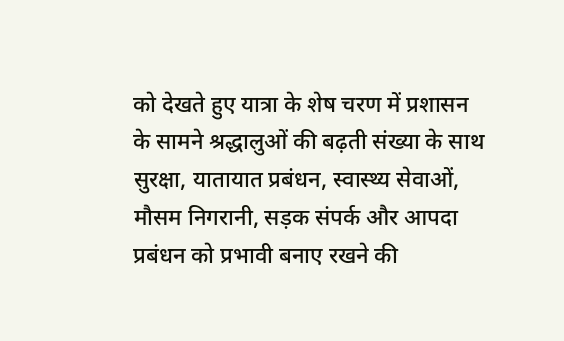को देखते हुए यात्रा के शेष चरण में प्रशासन के सामने श्रद्धालुओं की बढ़ती संख्या के साथ सुरक्षा, यातायात प्रबंधन, स्वास्थ्य सेवाओं, मौसम निगरानी, सड़क संपर्क और आपदा प्रबंधन को प्रभावी बनाए रखने की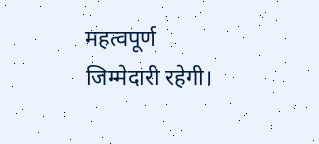महत्वपूर्ण जिम्मेदारी रहेगी।